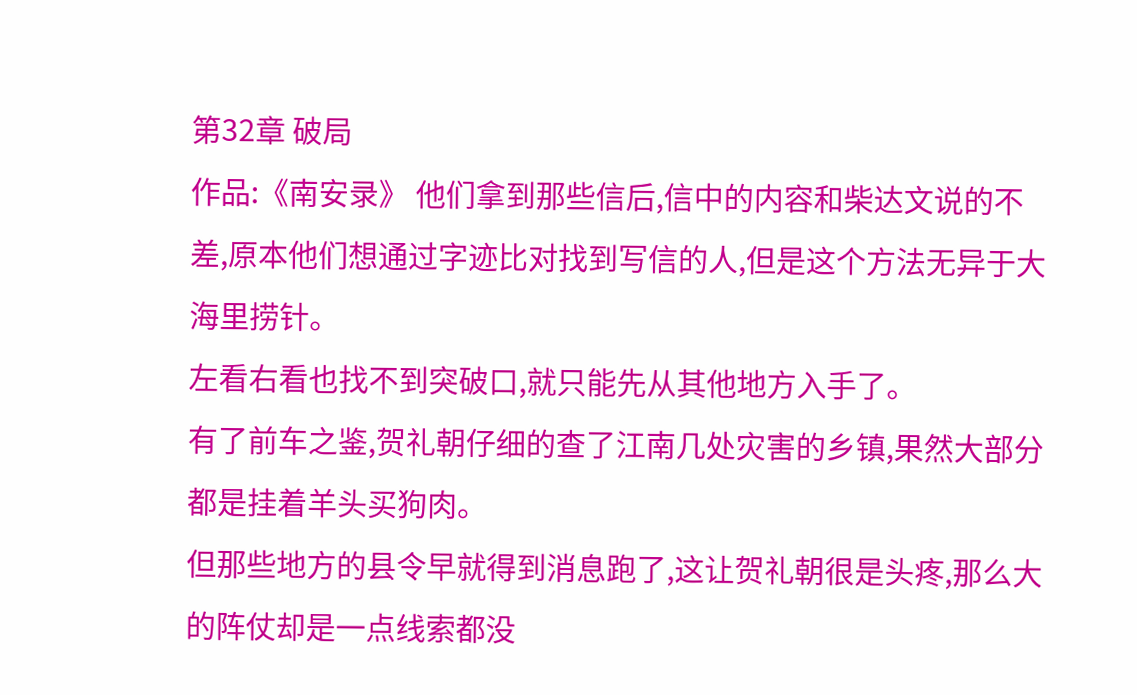第32章 破局
作品:《南安录》 他们拿到那些信后,信中的内容和柴达文说的不差,原本他们想通过字迹比对找到写信的人,但是这个方法无异于大海里捞针。
左看右看也找不到突破口,就只能先从其他地方入手了。
有了前车之鉴,贺礼朝仔细的查了江南几处灾害的乡镇,果然大部分都是挂着羊头买狗肉。
但那些地方的县令早就得到消息跑了,这让贺礼朝很是头疼,那么大的阵仗却是一点线索都没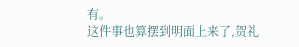有。
这件事也算摆到明面上来了,贺礼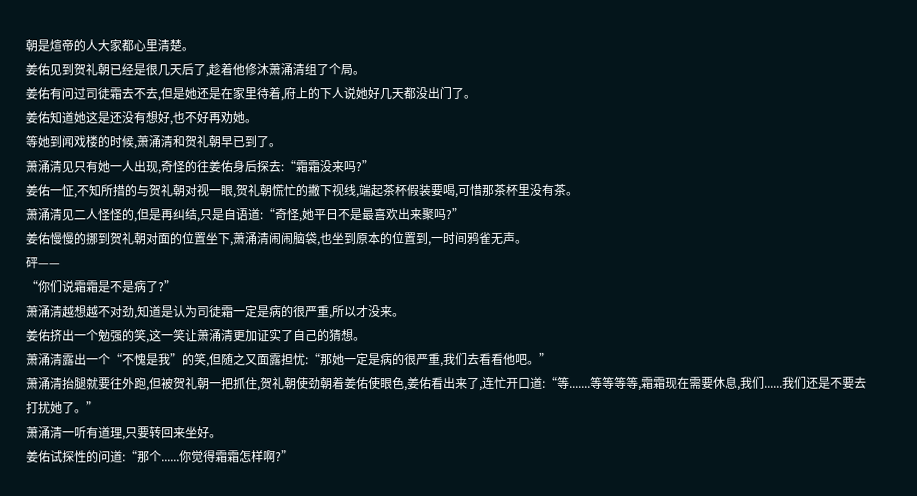朝是煊帝的人大家都心里清楚。
姜佑见到贺礼朝已经是很几天后了,趁着他修沐萧涌清组了个局。
姜佑有问过司徒霜去不去,但是她还是在家里待着,府上的下人说她好几天都没出门了。
姜佑知道她这是还没有想好,也不好再劝她。
等她到闻戏楼的时候,萧涌清和贺礼朝早已到了。
萧涌清见只有她一人出现,奇怪的往姜佑身后探去:“霜霜没来吗?”
姜佑一怔,不知所措的与贺礼朝对视一眼,贺礼朝慌忙的撇下视线,端起茶杯假装要喝,可惜那茶杯里没有茶。
萧涌清见二人怪怪的,但是再纠结,只是自语道:“奇怪,她平日不是最喜欢出来聚吗?”
姜佑慢慢的挪到贺礼朝对面的位置坐下,萧涌清闹闹脑袋,也坐到原本的位置到,一时间鸦雀无声。
砰——
“你们说霜霜是不是病了?”
萧涌清越想越不对劲,知道是认为司徒霜一定是病的很严重,所以才没来。
姜佑挤出一个勉强的笑,这一笑让萧涌清更加证实了自己的猜想。
萧涌清露出一个“不愧是我”的笑,但随之又面露担忧:“那她一定是病的很严重,我们去看看他吧。”
萧涌清抬腿就要往外跑,但被贺礼朝一把抓住,贺礼朝使劲朝着姜佑使眼色,姜佑看出来了,连忙开口道:“等.......等等等等,霜霜现在需要休息,我们......我们还是不要去打扰她了。”
萧涌清一听有道理,只要转回来坐好。
姜佑试探性的问道:“那个......你觉得霜霜怎样啊?”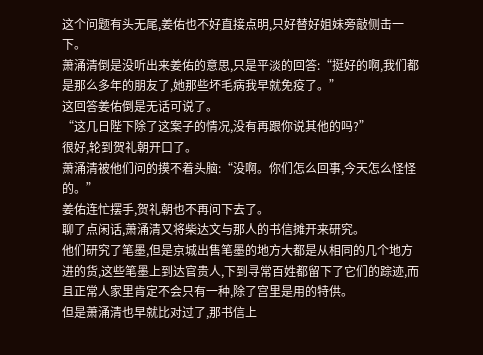这个问题有头无尾,姜佑也不好直接点明,只好替好姐妹旁敲侧击一下。
萧涌清倒是没听出来姜佑的意思,只是平淡的回答:“挺好的啊,我们都是那么多年的朋友了,她那些坏毛病我早就免疫了。”
这回答姜佑倒是无话可说了。
“这几日陛下除了这案子的情况,没有再跟你说其他的吗?”
很好,轮到贺礼朝开口了。
萧涌清被他们问的摸不着头脑:“没啊。你们怎么回事,今天怎么怪怪的。”
姜佑连忙摆手,贺礼朝也不再问下去了。
聊了点闲话,萧涌清又将柴达文与那人的书信摊开来研究。
他们研究了笔墨,但是京城出售笔墨的地方大都是从相同的几个地方进的货,这些笔墨上到达官贵人,下到寻常百姓都留下了它们的踪迹,而且正常人家里肯定不会只有一种,除了宫里是用的特供。
但是萧涌清也早就比对过了,那书信上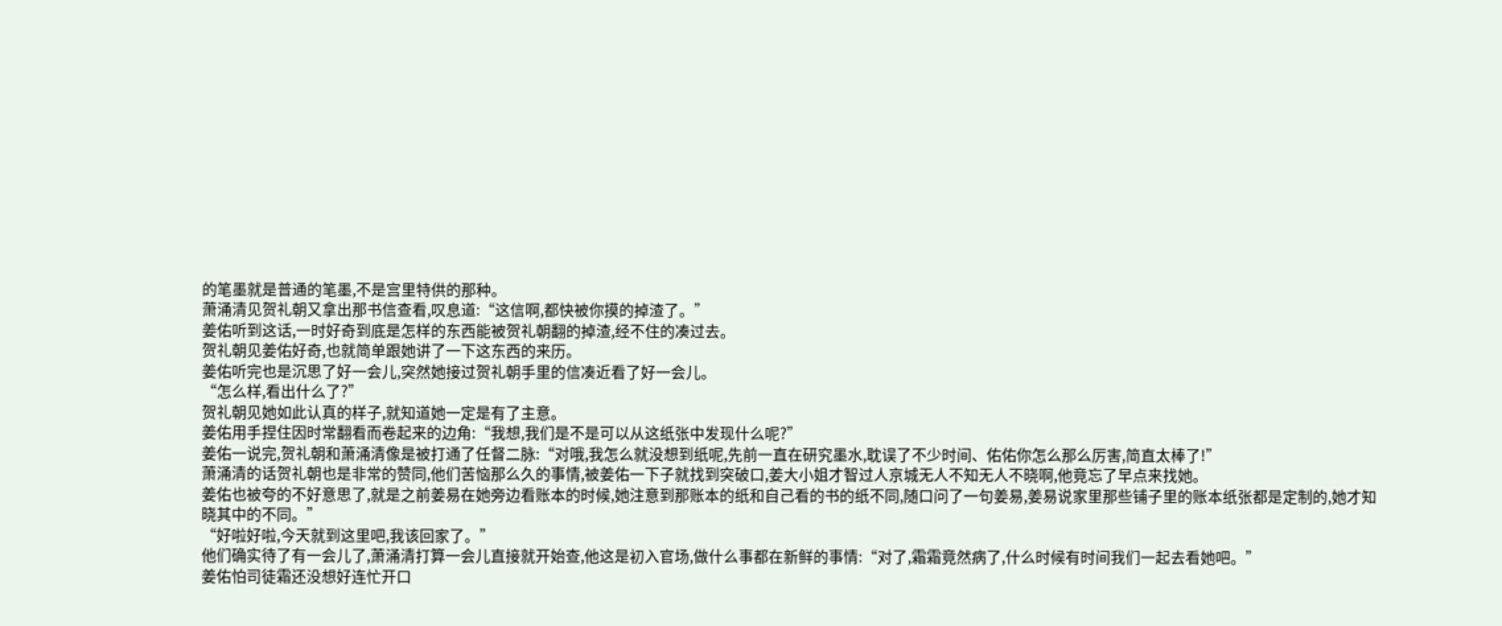的笔墨就是普通的笔墨,不是宫里特供的那种。
萧涌清见贺礼朝又拿出那书信查看,叹息道:“这信啊,都快被你摸的掉渣了。”
姜佑听到这话,一时好奇到底是怎样的东西能被贺礼朝翻的掉渣,经不住的凑过去。
贺礼朝见姜佑好奇,也就简单跟她讲了一下这东西的来历。
姜佑听完也是沉思了好一会儿,突然她接过贺礼朝手里的信凑近看了好一会儿。
“怎么样,看出什么了?”
贺礼朝见她如此认真的样子,就知道她一定是有了主意。
姜佑用手捏住因时常翻看而卷起来的边角:“我想,我们是不是可以从这纸张中发现什么呢?”
姜佑一说完,贺礼朝和萧涌清像是被打通了任督二脉:“对哦,我怎么就没想到纸呢,先前一直在研究墨水,耽误了不少时间、佑佑你怎么那么厉害,简直太棒了!”
萧涌清的话贺礼朝也是非常的赞同,他们苦恼那么久的事情,被姜佑一下子就找到突破口,姜大小姐才智过人京城无人不知无人不晓啊,他竟忘了早点来找她。
姜佑也被夸的不好意思了,就是之前姜易在她旁边看账本的时候,她注意到那账本的纸和自己看的书的纸不同,随口问了一句姜易,姜易说家里那些铺子里的账本纸张都是定制的,她才知晓其中的不同。”
“好啦好啦,今天就到这里吧,我该回家了。”
他们确实待了有一会儿了,萧涌清打算一会儿直接就开始查,他这是初入官场,做什么事都在新鲜的事情:“对了,霜霜竟然病了,什么时候有时间我们一起去看她吧。”
姜佑怕司徒霜还没想好连忙开口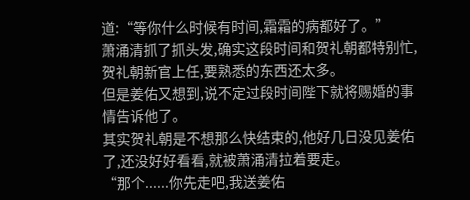道:“等你什么时候有时间,霜霜的病都好了。”
萧涌清抓了抓头发,确实这段时间和贺礼朝都特别忙,贺礼朝新官上任,要熟悉的东西还太多。
但是姜佑又想到,说不定过段时间陛下就将赐婚的事情告诉他了。
其实贺礼朝是不想那么快结束的,他好几日没见姜佑了,还没好好看看,就被萧涌清拉着要走。
“那个......你先走吧,我送姜佑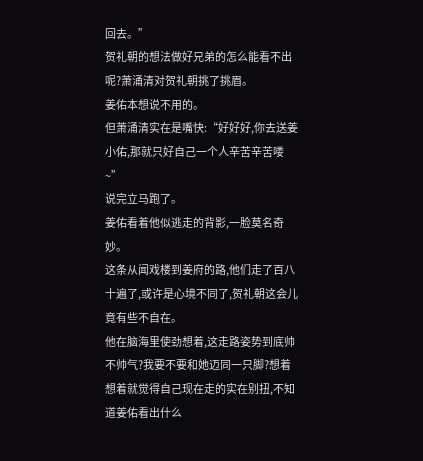回去。”
贺礼朝的想法做好兄弟的怎么能看不出呢?萧涌清对贺礼朝挑了挑眉。
姜佑本想说不用的。
但萧涌清实在是嘴快:“好好好,你去送姜小佑,那就只好自己一个人辛苦辛苦喽~”
说完立马跑了。
姜佑看着他似逃走的背影,一脸莫名奇妙。
这条从闻戏楼到姜府的路,他们走了百八十遍了,或许是心境不同了,贺礼朝这会儿竟有些不自在。
他在脑海里使劲想着,这走路姿势到底帅不帅气?我要不要和她迈同一只脚?想着想着就觉得自己现在走的实在别扭,不知道姜佑看出什么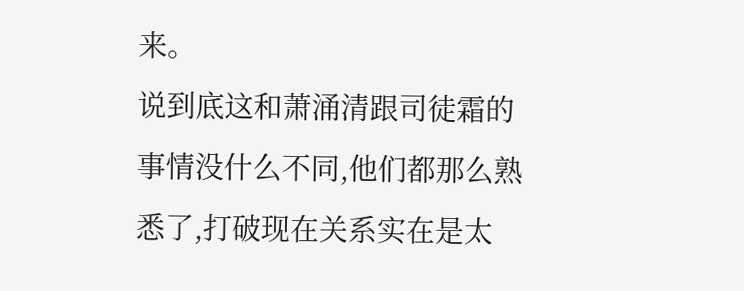来。
说到底这和萧涌清跟司徒霜的事情没什么不同,他们都那么熟悉了,打破现在关系实在是太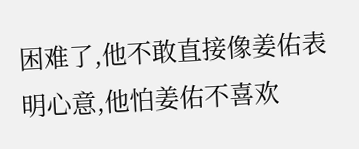困难了,他不敢直接像姜佑表明心意,他怕姜佑不喜欢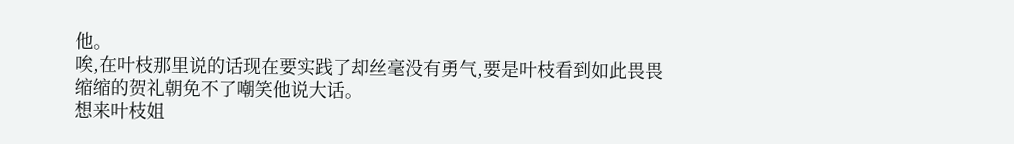他。
唉,在叶枝那里说的话现在要实践了却丝毫没有勇气,要是叶枝看到如此畏畏缩缩的贺礼朝免不了嘲笑他说大话。
想来叶枝姐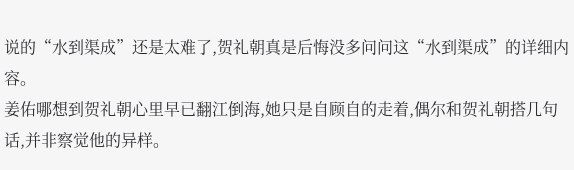说的“水到渠成”还是太难了,贺礼朝真是后悔没多问问这“水到渠成”的详细内容。
姜佑哪想到贺礼朝心里早已翻江倒海,她只是自顾自的走着,偶尔和贺礼朝搭几句话,并非察觉他的异样。